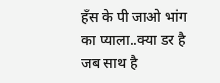हँस के पी जाओ भांग का प्याला..क्या डर है जब साथ है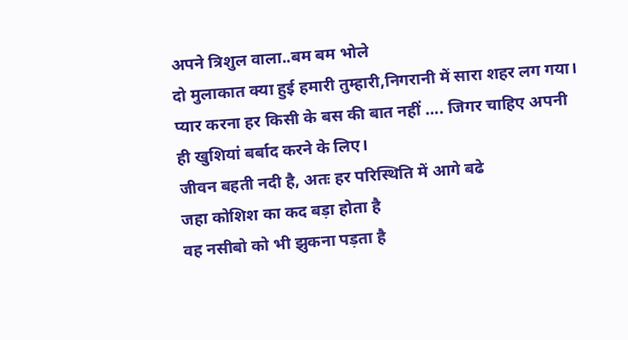अपने त्रिशुल वाला..बम बम भोले
दो मुलाकात क्या हुई हमारी तुम्हारी,निगरानी में सारा शहर लग गया।
प्यार करना हर किसी के बस की बात नहीं …. जिगर चाहिए अपनी ही खुशियां बर्बाद करने के लिए।
जीवन बहती नदी है, अतः हर परिस्थिति में आगे बढे
जहा कोशिश का कद बड़ा होता है
वह नसीबो को भी झुकना पड़ता है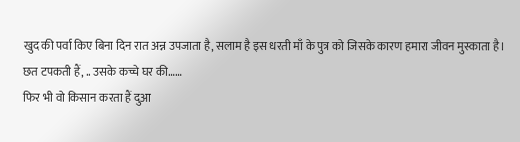खुद की पर्वा किए बिना दिन रात अन्न उपजाता है, सलाम है इस धरती माँ के पुत्र को जिसके कारण हमारा जीवन मुस्काता है।
छत टपकती हैं, .. उसके कच्चे घर की……
फिर भी वो किसान करता हैं दुआ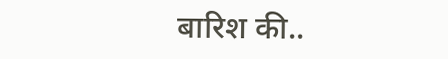बारिश की..